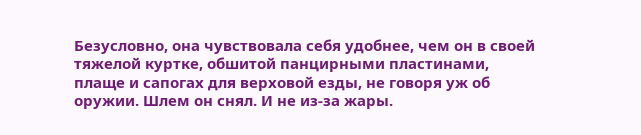Безусловно, она чувствовала себя удобнее, чем он в своей тяжелой куртке, обшитой панцирными пластинами, плаще и сапогах для верховой езды, не говоря уж об оружии. Шлем он снял. И не из-за жары.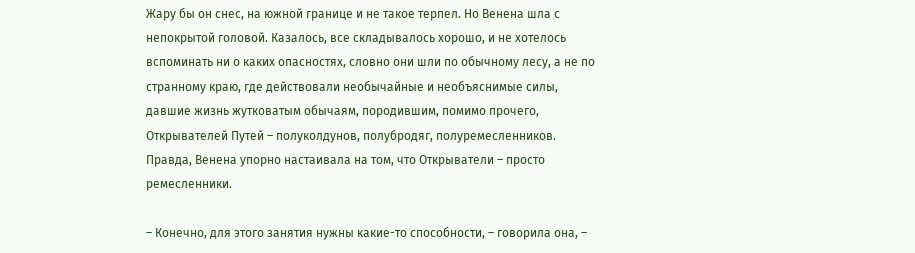Жару бы он снес, на южной границе и не такое терпел. Но Венена шла с непокрытой головой. Казалось, все складывалось хорошо, и не хотелось вспоминать ни о каких опасностях, словно они шли по обычному лесу, а не по странному краю, где действовали необычайные и необъяснимые силы, давшие жизнь жутковатым обычаям, породившим, помимо прочего, Открывателей Путей – полуколдунов, полубродяг, полуремесленников. Правда, Венена упорно настаивала на том, что Открыватели – просто ремесленники.

– Конечно, для этого занятия нужны какие-то способности, – говорила она, –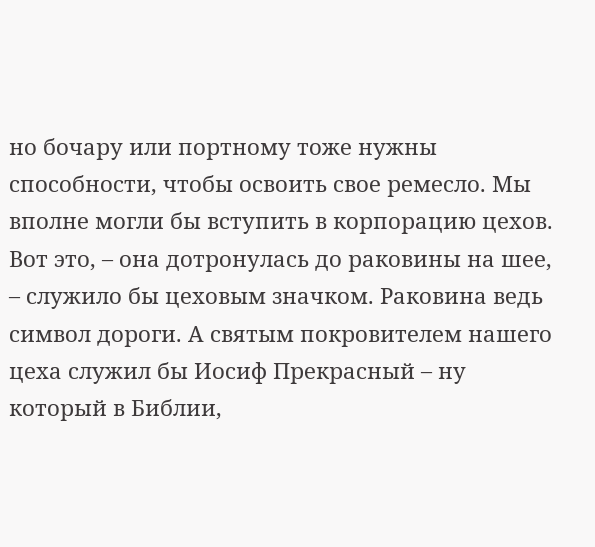но бочару или портному тоже нужны способности, чтобы освоить свое ремесло. Мы вполне могли бы вступить в корпорацию цехов. Вот это, – она дотронулась до раковины на шее, – служило бы цеховым значком. Раковина ведь символ дороги. А святым покровителем нашего цеха служил бы Иосиф Прекрасный – ну который в Библии,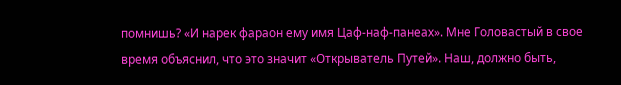помнишь? «И нарек фараон ему имя Цаф-наф-панеах». Мне Головастый в свое время объяснил, что это значит «Открыватель Путей». Наш, должно быть,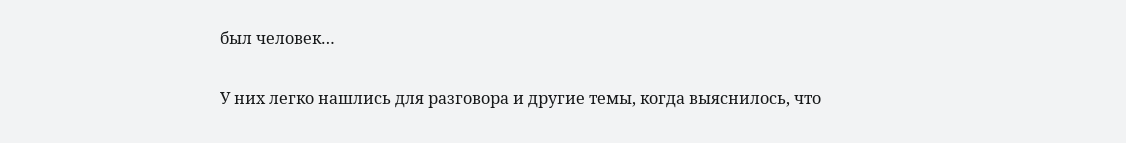был человек…

У них легко нашлись для разговора и другие темы, когда выяснилось, что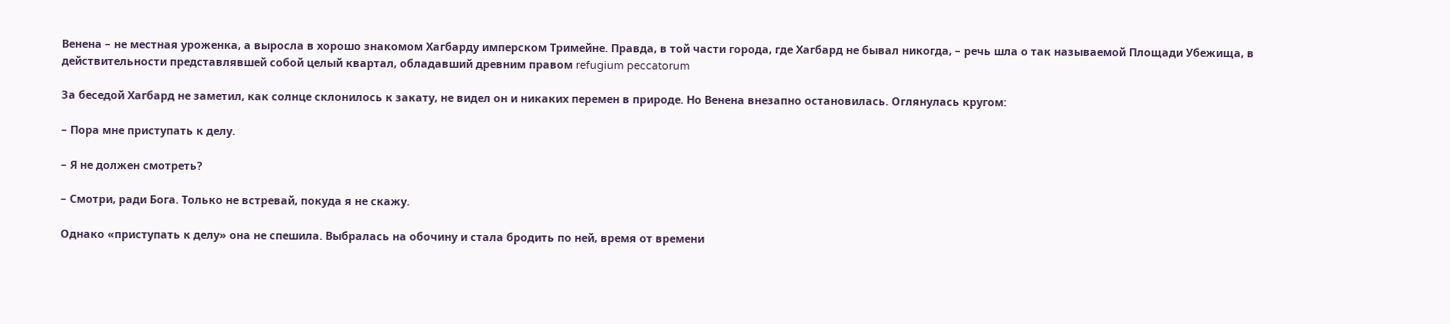Венена – не местная уроженка, а выросла в хорошо знакомом Хагбарду имперском Тримейне. Правда, в той части города, где Хагбард не бывал никогда, – речь шла о так называемой Площади Убежища, в действительности представлявшей собой целый квартал, обладавший древним правом refugium peccatorum

За беседой Хагбард не заметил, как солнце склонилось к закату, не видел он и никаких перемен в природе. Но Венена внезапно остановилась. Оглянулась кругом:

– Пора мне приступать к делу.

– Я не должен смотреть?

– Смотри, ради Бога. Только не встревай, покуда я не скажу.

Однако «приступать к делу» она не спешила. Выбралась на обочину и стала бродить по ней, время от времени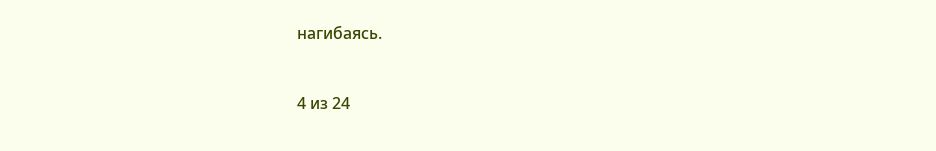нагибаясь.



4 из 24